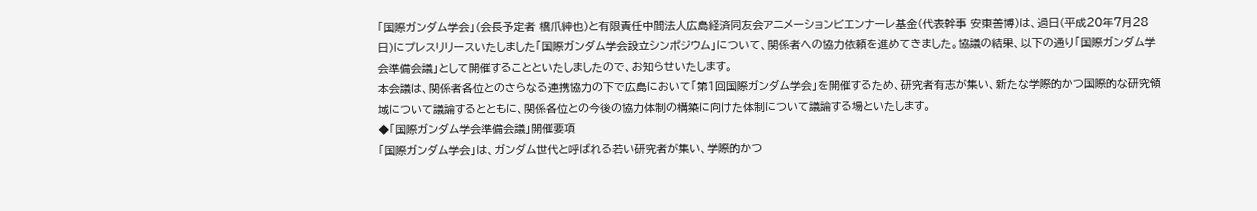「国際ガンダム学会」(会長予定者 橋爪紳也)と有限責任中間法人広島経済同友会アニメーションビエンナーレ基金(代表幹事 安東善博)は、過日(平成20年7月28日)にプレスリリースいたしました「国際ガンダム学会設立シンポジウム」について、関係者への協力依頼を進めてきました。協議の結果、以下の通り「国際ガンダム学会準備会議」として開催することといたしましたので、お知らせいたします。
本会議は、関係者各位とのさらなる連携協力の下で広島において「第1回国際ガンダム学会」を開催するため、研究者有志が集い、新たな学際的かつ国際的な研究領域について議論するとともに、関係各位との今後の協力体制の構築に向けた体制について議論する場といたします。
◆「国際ガンダム学会準備会議」開催要項
「国際ガンダム学会」は、ガンダム世代と呼ばれる若い研究者が集い、学際的かつ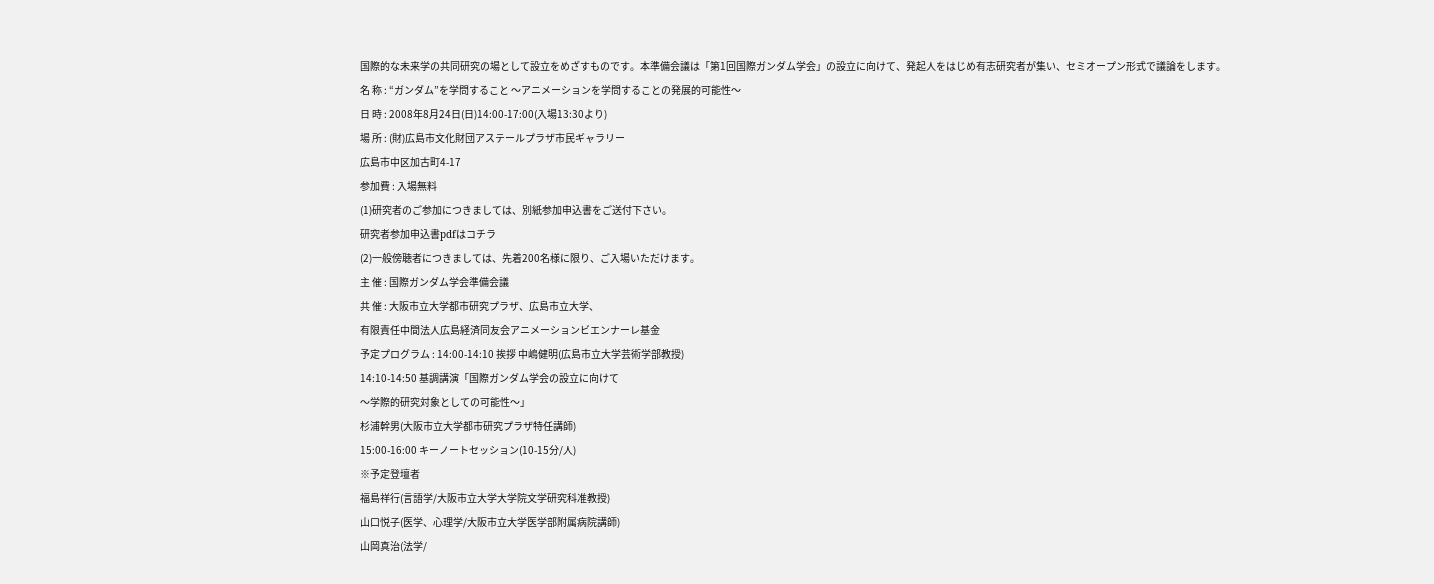国際的な未来学の共同研究の場として設立をめざすものです。本準備会議は「第1回国際ガンダム学会」の設立に向けて、発起人をはじめ有志研究者が集い、セミオープン形式で議論をします。
名 称 : “ガンダム”を学問すること 〜アニメーションを学問することの発展的可能性〜
日 時 : 2008年8月24日(日)14:00-17:00(入場13:30より)
場 所 : (財)広島市文化財団アステールプラザ市民ギャラリー
広島市中区加古町4-17
参加費 : 入場無料
(1)研究者のご参加につきましては、別紙参加申込書をご送付下さい。
研究者参加申込書pdfはコチラ
(2)一般傍聴者につきましては、先着200名様に限り、ご入場いただけます。
主 催 : 国際ガンダム学会準備会議
共 催 : 大阪市立大学都市研究プラザ、広島市立大学、
有限責任中間法人広島経済同友会アニメーションビエンナーレ基金
予定プログラム : 14:00-14:10 挨拶 中嶋健明(広島市立大学芸術学部教授)
14:10-14:50 基調講演「国際ガンダム学会の設立に向けて
〜学際的研究対象としての可能性〜」
杉浦幹男(大阪市立大学都市研究プラザ特任講師)
15:00-16:00 キーノートセッション(10-15分/人)
※予定登壇者
福島祥行(言語学/大阪市立大学大学院文学研究科准教授)
山口悦子(医学、心理学/大阪市立大学医学部附属病院講師)
山岡真治(法学/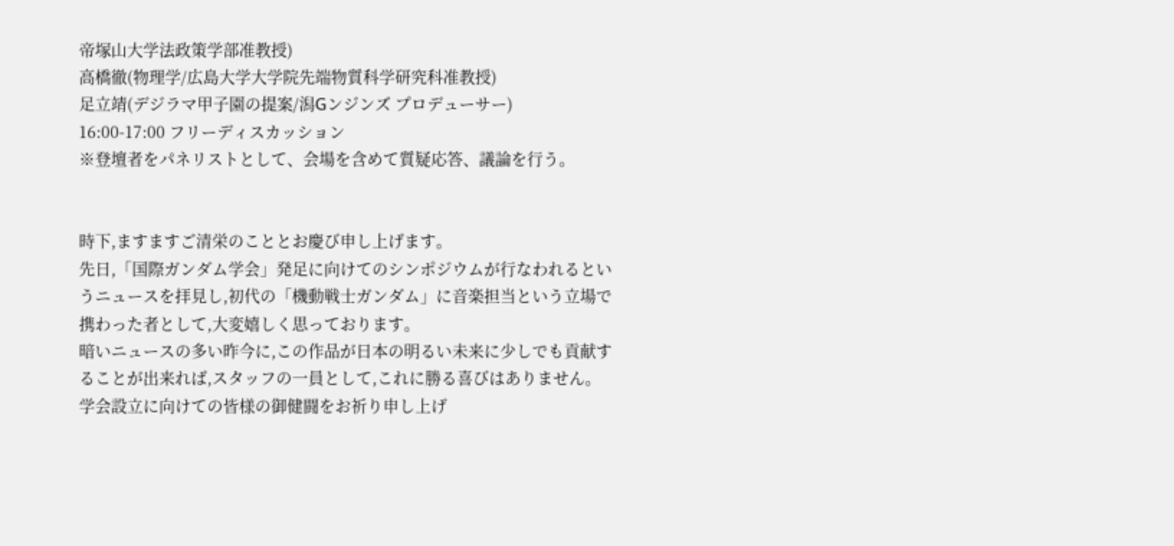帝塚山大学法政策学部准教授)
高橋徹(物理学/広島大学大学院先端物質科学研究科准教授)
足立靖(デジラマ甲子園の提案/潟Gンジンズ プロデューサー)
16:00-17:00 フリーディスカッション
※登壇者をパネリストとして、会場を含めて質疑応答、議論を行う。


時下,ますますご清栄のこととお慶び申し上げます。
先日,「国際ガンダム学会」発足に向けてのシンポジウムが行なわれるというニュースを拝見し,初代の「機動戦士ガンダム」に音楽担当という立場で携わった者として,大変嬉しく思っております。
暗いニュースの多い昨今に,この作品が日本の明るい未来に少しでも貢献することが出来れば,スタッフの一員として,これに勝る喜びはありません。学会設立に向けての皆様の御健闘をお祈り申し上げ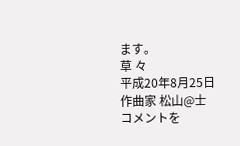ます。
草 々
平成20年8月25日
作曲家 松山@士
コメントを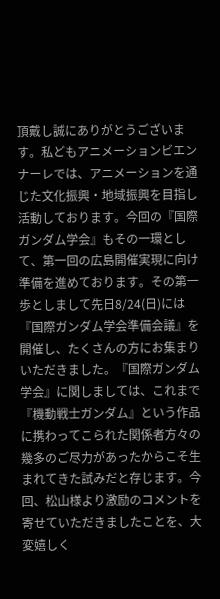頂戴し誠にありがとうございます。私どもアニメーションビエンナーレでは、アニメーションを通じた文化振興・地域振興を目指し活動しております。今回の『国際ガンダム学会』もその一環として、第一回の広島開催実現に向け準備を進めております。その第一歩としまして先日8/24(日)には『国際ガンダム学会準備会議』を開催し、たくさんの方にお集まりいただきました。『国際ガンダム学会』に関しましては、これまで『機動戦士ガンダム』という作品に携わってこられた関係者方々の幾多のご尽力があったからこそ生まれてきた試みだと存じます。今回、松山様より激励のコメントを寄せていただきましたことを、大変嬉しく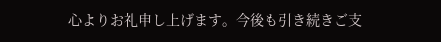心よりお礼申し上げます。今後も引き続きご支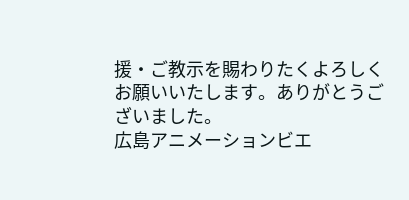援・ご教示を賜わりたくよろしくお願いいたします。ありがとうございました。
広島アニメーションビエ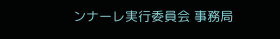ンナーレ実行委員会 事務局